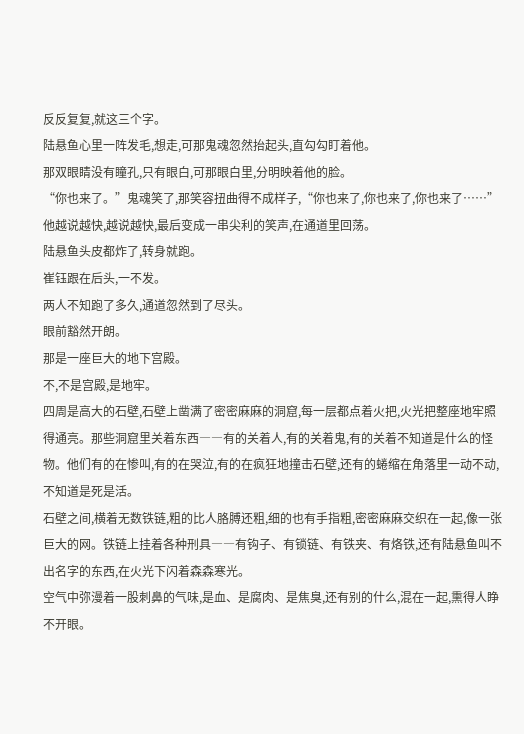反反复复,就这三个字。
陆悬鱼心里一阵发毛,想走,可那鬼魂忽然抬起头,直勾勾盯着他。
那双眼睛没有瞳孔,只有眼白,可那眼白里,分明映着他的脸。
“你也来了。”鬼魂笑了,那笑容扭曲得不成样子,“你也来了,你也来了,你也来了……”
他越说越快,越说越快,最后变成一串尖利的笑声,在通道里回荡。
陆悬鱼头皮都炸了,转身就跑。
崔钰跟在后头,一不发。
两人不知跑了多久,通道忽然到了尽头。
眼前豁然开朗。
那是一座巨大的地下宫殿。
不,不是宫殿,是地牢。
四周是高大的石壁,石壁上凿满了密密麻麻的洞窟,每一层都点着火把,火光把整座地牢照得通亮。那些洞窟里关着东西――有的关着人,有的关着鬼,有的关着不知道是什么的怪物。他们有的在惨叫,有的在哭泣,有的在疯狂地撞击石壁,还有的蜷缩在角落里一动不动,不知道是死是活。
石壁之间,横着无数铁链,粗的比人胳膊还粗,细的也有手指粗,密密麻麻交织在一起,像一张巨大的网。铁链上挂着各种刑具――有钩子、有锁链、有铁夹、有烙铁,还有陆悬鱼叫不出名字的东西,在火光下闪着森森寒光。
空气中弥漫着一股刺鼻的气味,是血、是腐肉、是焦臭,还有别的什么,混在一起,熏得人睁不开眼。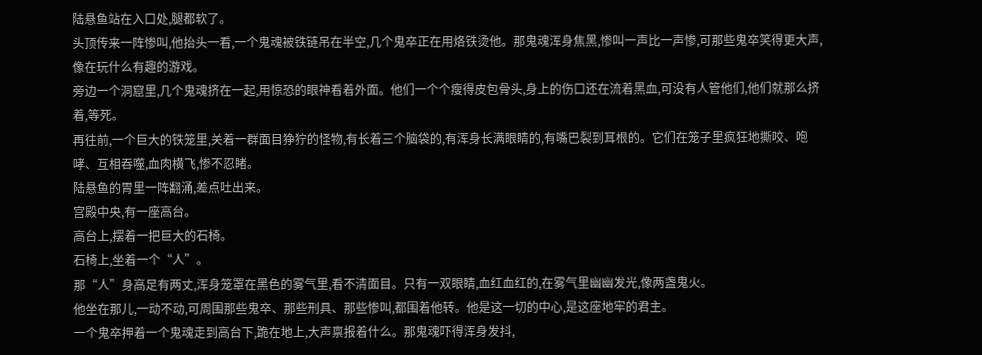陆悬鱼站在入口处,腿都软了。
头顶传来一阵惨叫,他抬头一看,一个鬼魂被铁链吊在半空,几个鬼卒正在用烙铁烫他。那鬼魂浑身焦黑,惨叫一声比一声惨,可那些鬼卒笑得更大声,像在玩什么有趣的游戏。
旁边一个洞窟里,几个鬼魂挤在一起,用惊恐的眼神看着外面。他们一个个瘦得皮包骨头,身上的伤口还在流着黑血,可没有人管他们,他们就那么挤着,等死。
再往前,一个巨大的铁笼里,关着一群面目狰狞的怪物,有长着三个脑袋的,有浑身长满眼睛的,有嘴巴裂到耳根的。它们在笼子里疯狂地撕咬、咆哮、互相吞噬,血肉横飞,惨不忍睹。
陆悬鱼的胃里一阵翻涌,差点吐出来。
宫殿中央,有一座高台。
高台上,摆着一把巨大的石椅。
石椅上,坐着一个“人”。
那“人”身高足有两丈,浑身笼罩在黑色的雾气里,看不清面目。只有一双眼睛,血红血红的,在雾气里幽幽发光,像两盏鬼火。
他坐在那儿,一动不动,可周围那些鬼卒、那些刑具、那些惨叫,都围着他转。他是这一切的中心,是这座地牢的君主。
一个鬼卒押着一个鬼魂走到高台下,跪在地上,大声禀报着什么。那鬼魂吓得浑身发抖,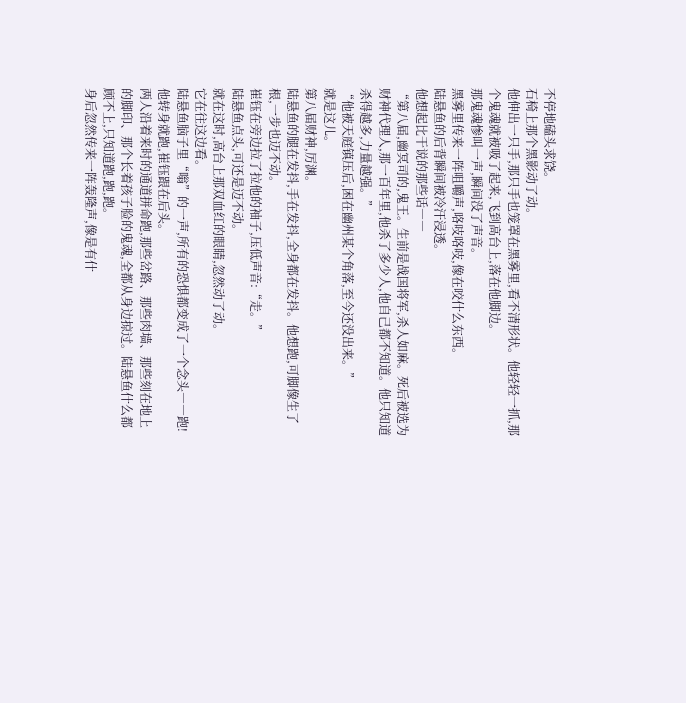不停地磕头求饶。
石椅上那个黑影动了动。
他伸出一只手,那只手也笼罩在黑雾里,看不清形状。他轻轻一抓,那个鬼魂就被吸了起来,飞到高台上,落在他脚边。
那鬼魂惨叫一声,瞬间没了声音。
黑雾里传来一阵咀嚼声,咯吱咯吱,像在咬什么东西。
陆悬鱼的后背瞬间被冷汗浸透。
他想起比干说的那些话――
“第八届,幽冥司的,鬼王。生前是战国将军,杀人如麻。死后被选为财神代理人,那一百年里,他杀了多少人,他自己都不知道。他只知道杀得越多,力量越强。”
“他被天庭镇压后,困在幽州某个角落,至今还没出来。”
就是这儿。
第八届财神,厉渊。
陆悬鱼的腿在发抖,手在发抖,全身都在发抖。他想跑,可脚像生了根,一步也迈不动。
崔钰在旁边拉了拉他的袖子,压低声音:“走。”
陆悬鱼点头,可还是迈不动。
就在这时,高台上那双血红的眼睛,忽然动了动。
它在往这边看。
陆悬鱼脑子里“嗡”的一声,所有的恐惧都变成了一个念头――跑!
他转身就跑,崔钰跟在后头。
两人沿着来时的通道拼命跑,那些岔路、那些肉墙、那些刻在地上的脚印、那个长着孩子脸的鬼魂,全都从身边掠过。陆悬鱼什么都顾不上,只知道跑,跑,跑。
身后忽然传来一阵轰隆声,像是有什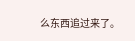么东西追过来了。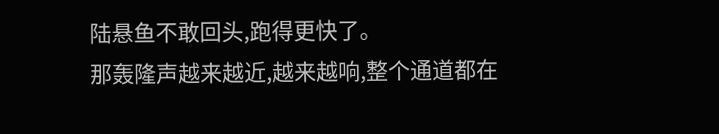陆悬鱼不敢回头,跑得更快了。
那轰隆声越来越近,越来越响,整个通道都在